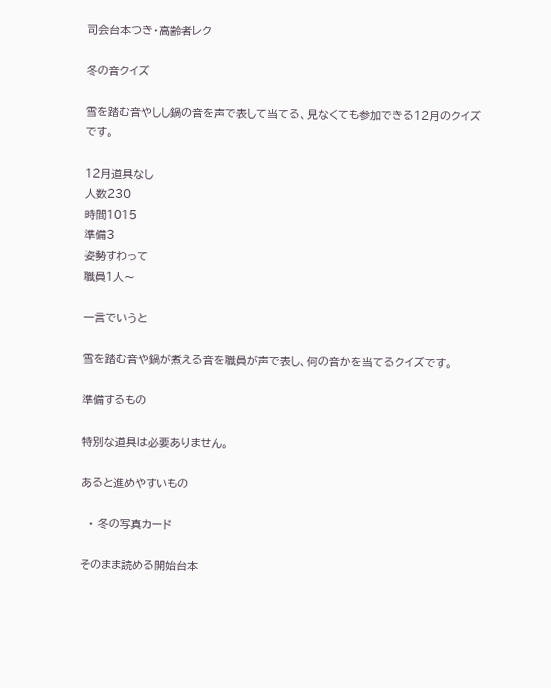司会台本つき・高齢者レク

冬の音クイズ

雪を踏む音やしし鍋の音を声で表して当てる、見なくても参加できる12月のクイズです。

12月道具なし
人数230
時間1015
準備3
姿勢すわって
職員1人〜

一言でいうと

雪を踏む音や鍋が煮える音を職員が声で表し、何の音かを当てるクイズです。

準備するもの

特別な道具は必要ありません。

あると進めやすいもの

  • 冬の写真カード

そのまま読める開始台本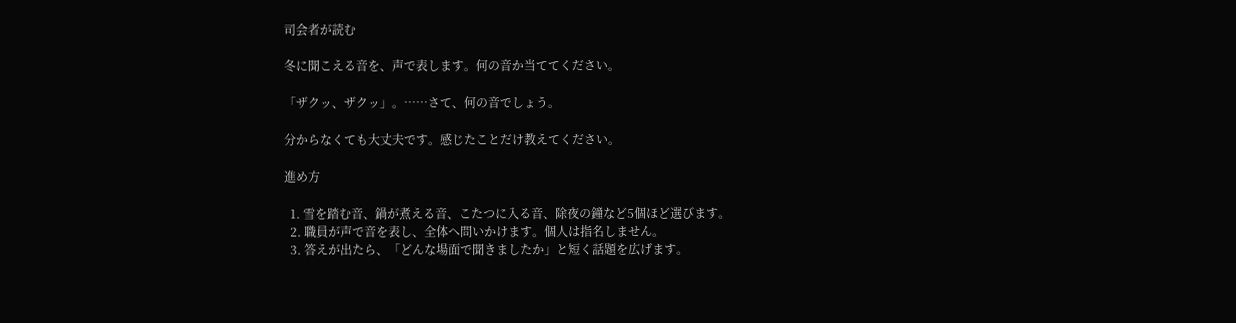司会者が読む

冬に聞こえる音を、声で表します。何の音か当ててください。

「ザクッ、ザクッ」。……さて、何の音でしょう。

分からなくても大丈夫です。感じたことだけ教えてください。

進め方

  1. 雪を踏む音、鍋が煮える音、こたつに入る音、除夜の鐘など5個ほど選びます。
  2. 職員が声で音を表し、全体へ問いかけます。個人は指名しません。
  3. 答えが出たら、「どんな場面で聞きましたか」と短く話題を広げます。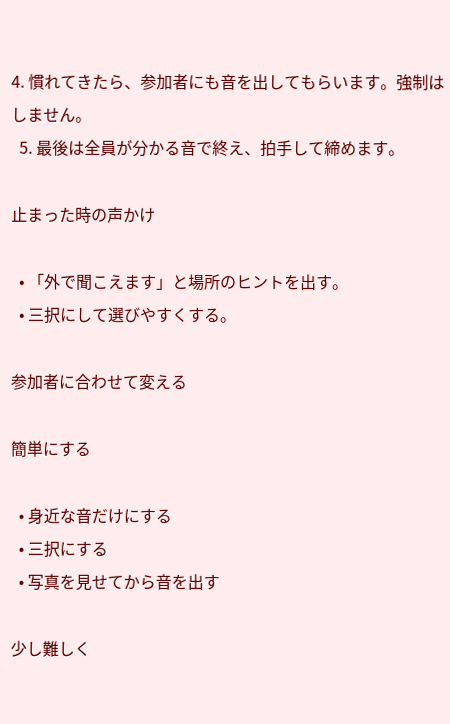4. 慣れてきたら、参加者にも音を出してもらいます。強制はしません。
  5. 最後は全員が分かる音で終え、拍手して締めます。

止まった時の声かけ

  • 「外で聞こえます」と場所のヒントを出す。
  • 三択にして選びやすくする。

参加者に合わせて変える

簡単にする

  • 身近な音だけにする
  • 三択にする
  • 写真を見せてから音を出す

少し難しく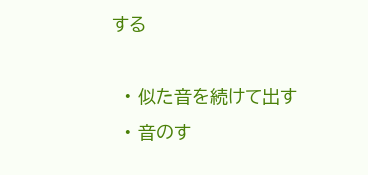する

  • 似た音を続けて出す
  • 音のす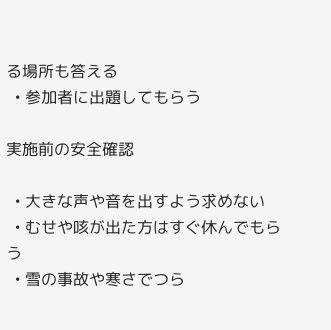る場所も答える
  • 参加者に出題してもらう

実施前の安全確認

  • 大きな声や音を出すよう求めない
  • むせや咳が出た方はすぐ休んでもらう
  • 雪の事故や寒さでつら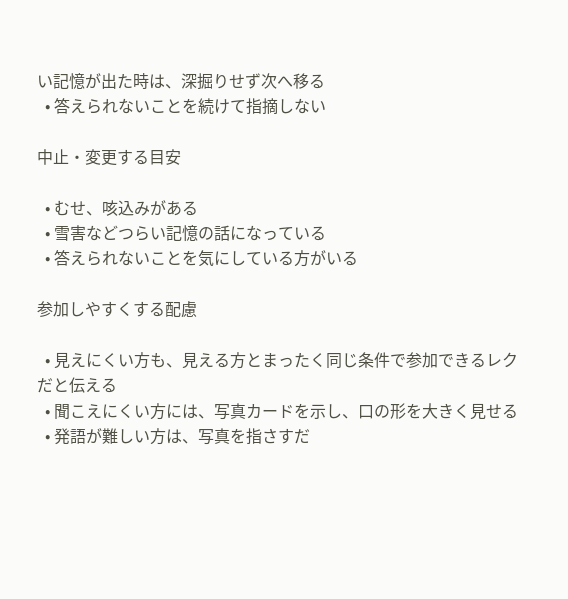い記憶が出た時は、深掘りせず次へ移る
  • 答えられないことを続けて指摘しない

中止・変更する目安

  • むせ、咳込みがある
  • 雪害などつらい記憶の話になっている
  • 答えられないことを気にしている方がいる

参加しやすくする配慮

  • 見えにくい方も、見える方とまったく同じ条件で参加できるレクだと伝える
  • 聞こえにくい方には、写真カードを示し、口の形を大きく見せる
  • 発語が難しい方は、写真を指さすだ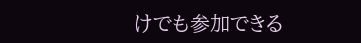けでも参加できる